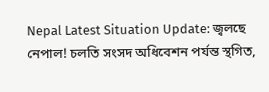Nepal Latest Situation Update: জ্বলছে নেপাল! চলতি সংসদ অধিবেশন পর্যন্ত স্থগিত,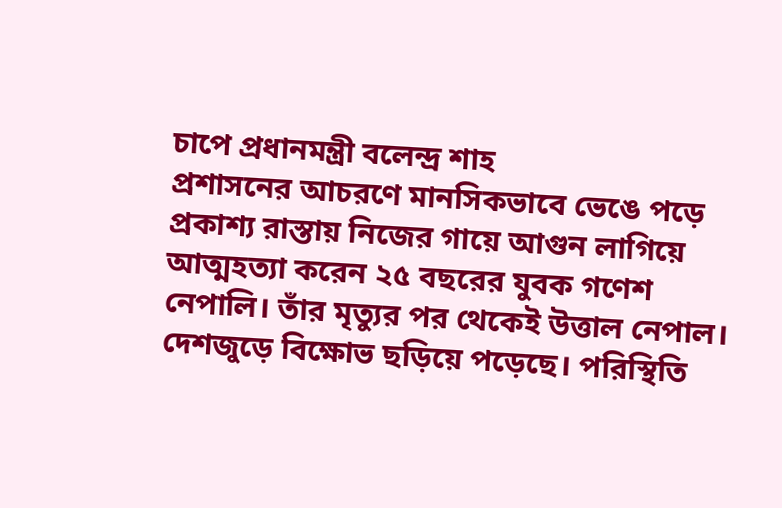চাপে প্রধানমন্ত্রী বলেন্দ্র শাহ
প্রশাসনের আচরণে মানসিকভাবে ভেঙে পড়ে প্রকাশ্য রাস্তায় নিজের গায়ে আগুন লাগিয়ে আত্মহত্যা করেন ২৫ বছরের যুবক গণেশ নেপালি। তাঁর মৃত্যুর পর থেকেই উত্তাল নেপাল। দেশজুড়ে বিক্ষোভ ছড়িয়ে পড়েছে। পরিস্থিতি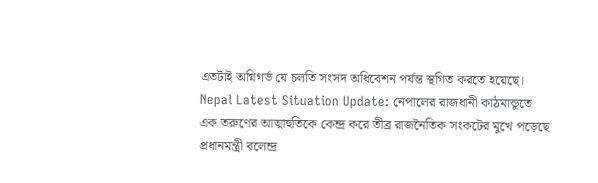এতটাই অগ্নিগর্ভ যে চলতি সংসদ অধিবেশন পর্যন্ত স্থগিত করতে হয়েছে।
Nepal Latest Situation Update: নেপালের রাজধানী কাঠমান্ডুতে এক তরুণের আত্মাহুতিকে কেন্দ্র করে তীব্র রাজনৈতিক সংকটের মুখে পড়েছে প্রধানমন্ত্রী বলেন্দ্র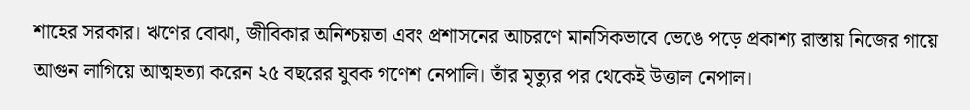শাহের সরকার। ঋণের বোঝা, জীবিকার অনিশ্চয়তা এবং প্রশাসনের আচরণে মানসিকভাবে ভেঙে পড়ে প্রকাশ্য রাস্তায় নিজের গায়ে আগুন লাগিয়ে আত্মহত্যা করেন ২৫ বছরের যুবক গণেশ নেপালি। তাঁর মৃত্যুর পর থেকেই উত্তাল নেপাল।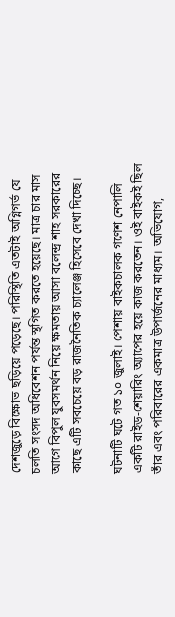দেশজুড়ে বিক্ষোভ ছড়িয়ে পড়েছে। পরিস্থিতি এতটাই অগ্নিগর্ভ যে চলতি সংসদ অধিবেশন পর্যন্ত স্থগিত করতে হয়েছে। মাত্র চার মাস আগে বিপুল যুবসমর্থন নিয়ে ক্ষমতায় আসা বলেন্দ্র শাহ সরকারের কাছে এটি সবচেয়ে বড় রাজনৈতিক চ্যালেঞ্জ হিসেবে দেখা দিচ্ছে।

ঘটনাটি ঘটে গত ১০ জুলাই। পেশায় বাইকচালক গণেশ নেপালি একটি রাইড-শেয়ারিং অ্যাপের হয়ে কাজ করতেন। ওই বাইকই ছিল তাঁর এবং পরিবারের একমাত্র উপার্জনের মাধ্যম। অভিযোগ,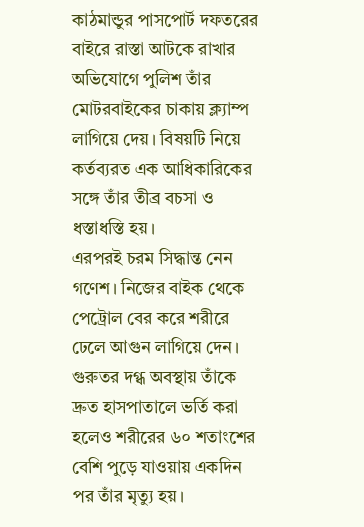কাঠমান্ডুর পাসপোর্ট দফতরের বাইরে রাস্তা আটকে রাখার অভিযোগে পুলিশ তাঁর মোটরবাইকের চাকায় ক্ল্যাম্প লাগিয়ে দেয়। বিষয়টি নিয়ে কর্তব্যরত এক আধিকারিকের সঙ্গে তাঁর তীব্র বচসা ও ধস্তাধস্তি হয়।
এরপরই চরম সিদ্ধান্ত নেন গণেশ। নিজের বাইক থেকে পেট্রোল বের করে শরীরে ঢেলে আগুন লাগিয়ে দেন। গুরুতর দগ্ধ অবস্থায় তাঁকে দ্রুত হাসপাতালে ভর্তি করা হলেও শরীরের ৬০ শতাংশের বেশি পুড়ে যাওয়ায় একদিন পর তাঁর মৃত্যু হয়।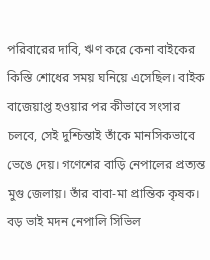পরিবারের দাবি, ঋণ করে কেনা বাইকের কিস্তি শোধের সময় ঘনিয়ে এসেছিল। বাইক বাজেয়াপ্ত হওয়ার পর কীভাবে সংসার চলবে, সেই দুশ্চিন্তাই তাঁকে মানসিকভাবে ভেঙে দেয়। গণেশের বাড়ি নেপালের প্রত্যন্ত মুগু জেলায়। তাঁর বাবা-মা প্রান্তিক কৃষক। বড় ভাই মদন নেপালি সিভিল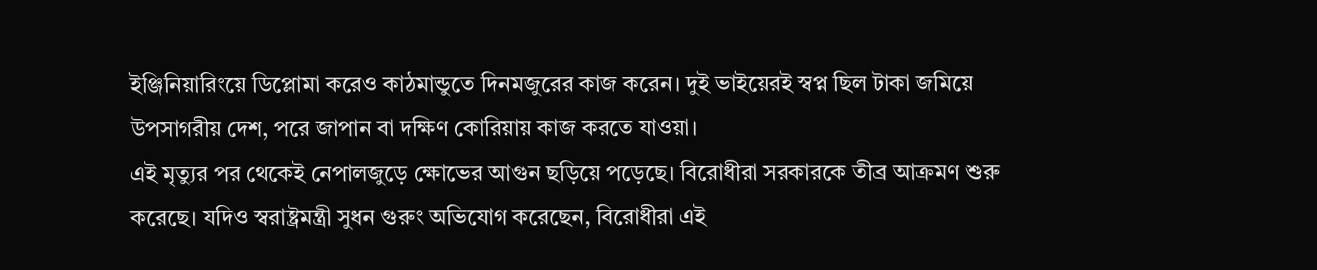ইঞ্জিনিয়ারিংয়ে ডিপ্লোমা করেও কাঠমান্ডুতে দিনমজুরের কাজ করেন। দুই ভাইয়েরই স্বপ্ন ছিল টাকা জমিয়ে উপসাগরীয় দেশ, পরে জাপান বা দক্ষিণ কোরিয়ায় কাজ করতে যাওয়া।
এই মৃত্যুর পর থেকেই নেপালজুড়ে ক্ষোভের আগুন ছড়িয়ে পড়েছে। বিরোধীরা সরকারকে তীব্র আক্রমণ শুরু করেছে। যদিও স্বরাষ্ট্রমন্ত্রী সুধন গুরুং অভিযোগ করেছেন, বিরোধীরা এই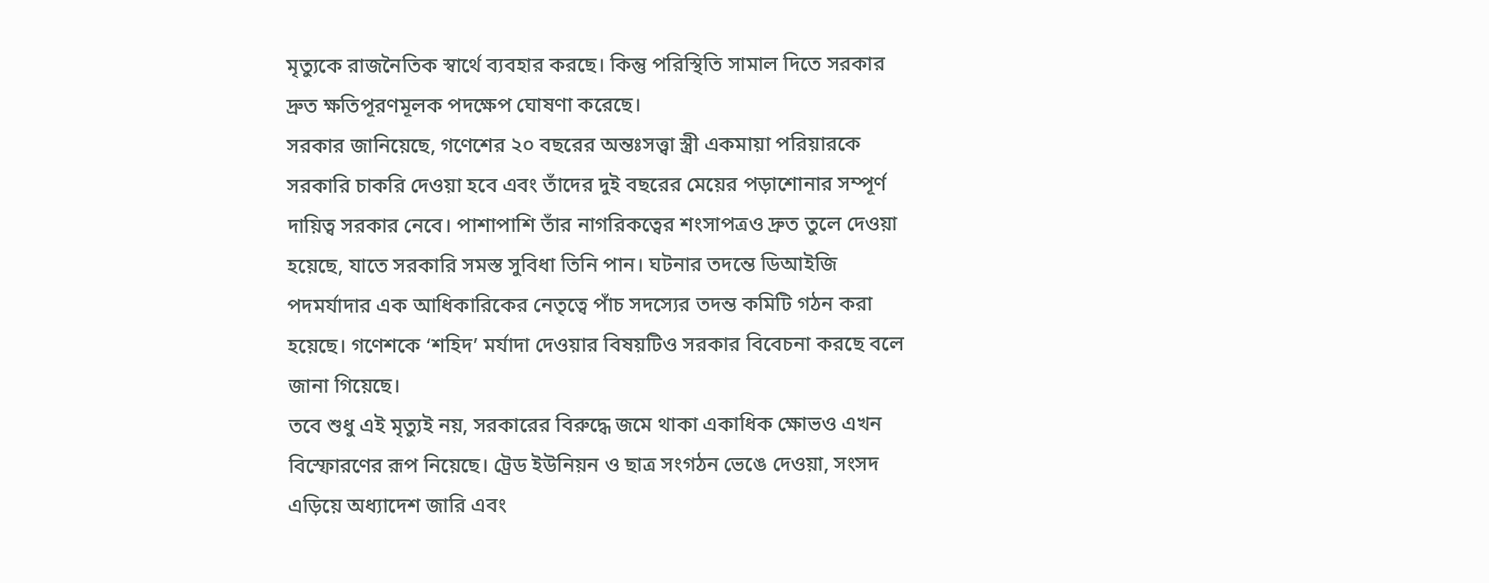মৃত্যুকে রাজনৈতিক স্বার্থে ব্যবহার করছে। কিন্তু পরিস্থিতি সামাল দিতে সরকার দ্রুত ক্ষতিপূরণমূলক পদক্ষেপ ঘোষণা করেছে।
সরকার জানিয়েছে, গণেশের ২০ বছরের অন্তঃসত্ত্বা স্ত্রী একমায়া পরিয়ারকে সরকারি চাকরি দেওয়া হবে এবং তাঁদের দুই বছরের মেয়ের পড়াশোনার সম্পূর্ণ দায়িত্ব সরকার নেবে। পাশাপাশি তাঁর নাগরিকত্বের শংসাপত্রও দ্রুত তুলে দেওয়া হয়েছে, যাতে সরকারি সমস্ত সুবিধা তিনি পান। ঘটনার তদন্তে ডিআইজি পদমর্যাদার এক আধিকারিকের নেতৃত্বে পাঁচ সদস্যের তদন্ত কমিটি গঠন করা হয়েছে। গণেশকে ‘শহিদ’ মর্যাদা দেওয়ার বিষয়টিও সরকার বিবেচনা করছে বলে জানা গিয়েছে।
তবে শুধু এই মৃত্যুই নয়, সরকারের বিরুদ্ধে জমে থাকা একাধিক ক্ষোভও এখন বিস্ফোরণের রূপ নিয়েছে। ট্রেড ইউনিয়ন ও ছাত্র সংগঠন ভেঙে দেওয়া, সংসদ এড়িয়ে অধ্যাদেশ জারি এবং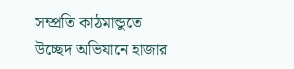সম্প্রতি কাঠমান্ডুতে উচ্ছেদ অভিযানে হাজার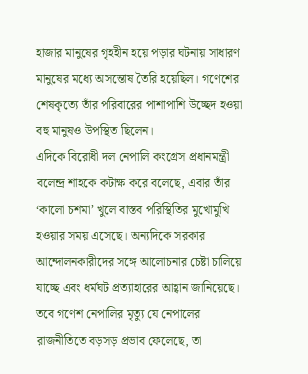হাজার মানুষের গৃহহীন হয়ে পড়ার ঘটনায় সাধারণ মানুষের মধ্যে অসন্তোষ তৈরি হয়েছিল। গণেশের শেষকৃত্যে তাঁর পরিবারের পাশাপাশি উচ্ছেদ হওয়া বহু মানুষও উপস্থিত ছিলেন।
এদিকে বিরোধী দল নেপালি কংগ্রেস প্রধানমন্ত্রী বলেন্দ্র শাহকে কটাক্ষ করে বলেছে, এবার তাঁর ‘কালো চশমা’ খুলে বাস্তব পরিস্থিতির মুখোমুখি হওয়ার সময় এসেছে। অন্যদিকে সরকার আন্দোলনকারীদের সঙ্গে আলোচনার চেষ্টা চালিয়ে যাচ্ছে এবং ধর্মঘট প্রত্যাহারের আহ্বান জানিয়েছে। তবে গণেশ নেপালির মৃত্যু যে নেপালের রাজনীতিতে বড়সড় প্রভাব ফেলেছে, তা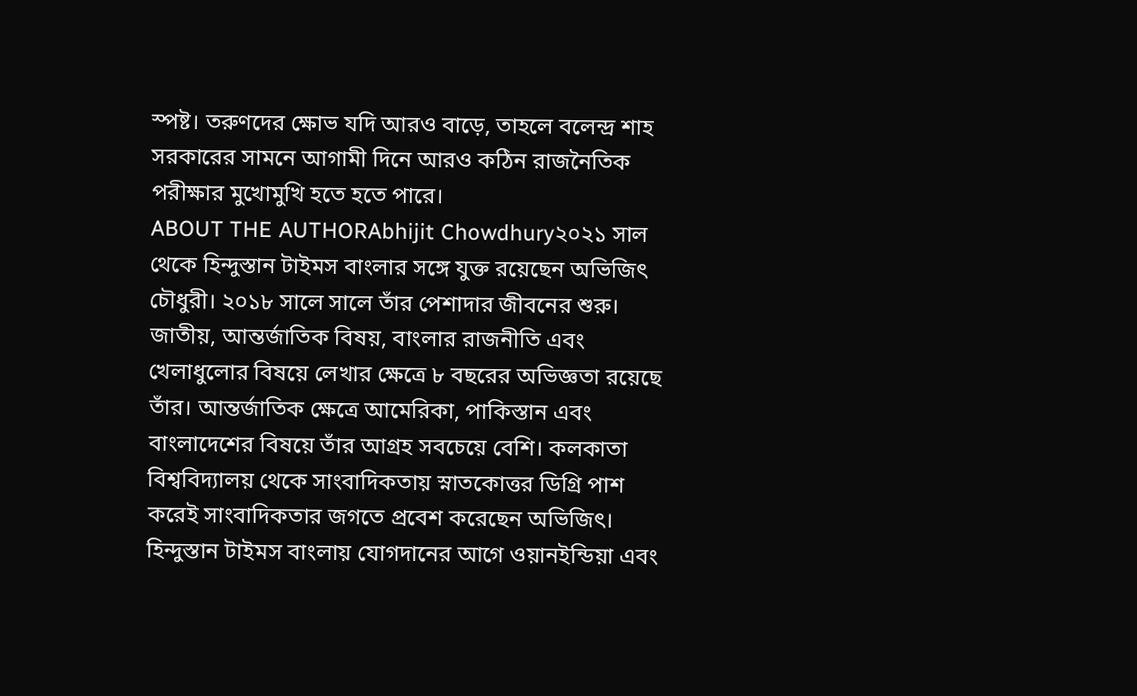স্পষ্ট। তরুণদের ক্ষোভ যদি আরও বাড়ে, তাহলে বলেন্দ্র শাহ সরকারের সামনে আগামী দিনে আরও কঠিন রাজনৈতিক পরীক্ষার মুখোমুখি হতে হতে পারে।
ABOUT THE AUTHORAbhijit Chowdhury২০২১ সাল থেকে হিন্দুস্তান টাইমস বাংলার সঙ্গে যুক্ত রয়েছেন অভিজিৎ চৌধুরী। ২০১৮ সালে সালে তাঁর পেশাদার জীবনের শুরু। জাতীয়, আন্তর্জাতিক বিষয়, বাংলার রাজনীতি এবং খেলাধুলোর বিষয়ে লেখার ক্ষেত্রে ৮ বছরের অভিজ্ঞতা রয়েছে তাঁর। আন্তর্জাতিক ক্ষেত্রে আমেরিকা, পাকিস্তান এবং বাংলাদেশের বিষয়ে তাঁর আগ্রহ সবচেয়ে বেশি। কলকাতা বিশ্ববিদ্যালয় থেকে সাংবাদিকতায় স্নাতকোত্তর ডিগ্রি পাশ করেই সাংবাদিকতার জগতে প্রবেশ করেছেন অভিজিৎ। হিন্দুস্তান টাইমস বাংলায় যোগদানের আগে ওয়ানইন্ডিয়া এবং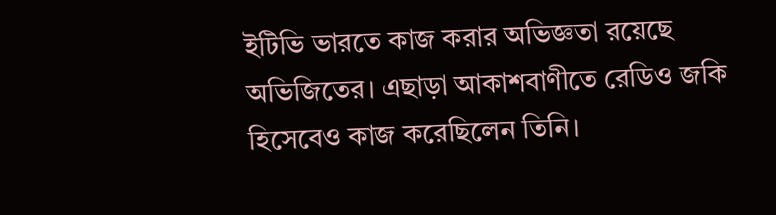ইটিভি ভারতে কাজ করার অভিজ্ঞতা রয়েছে অভিজিতের। এছাড়া আকাশবাণীতে রেডিও জকি হিসেবেও কাজ করেছিলেন তিনি।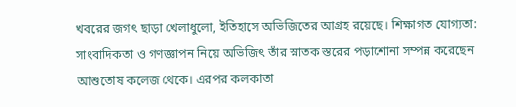খবরের জগৎ ছাড়া খেলাধুলো, ইতিহাসে অভিজিতের আগ্রহ রয়েছে। শিক্ষাগত যোগ্যতা: সাংবাদিকতা ও গণজ্ঞাপন নিয়ে অভিজিৎ তাঁর স্নাতক স্তরের পড়াশোনা সম্পন্ন করেছেন আশুতোষ কলেজ থেকে। এরপর কলকাতা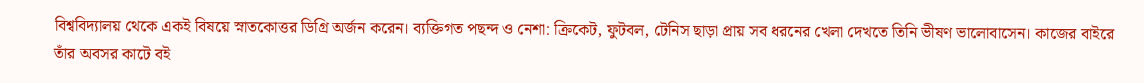বিশ্ববিদ্যালয় থেকে একই বিষয়ে স্নাতকোত্তর ডিগ্রি অর্জন করেন। ব্যক্তিগত পছন্দ ও নেশা: ক্রিকেট, ফুটবল, টেনিস ছাড়া প্রায় সব ধরনের খেলা দেখতে তিনি ভীষণ ভালোবাসেন। কাজের বাইরে তাঁর অবসর কাটে বই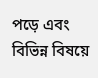পড়ে এবং বিভিন্ন বিষয়ে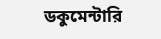ডকুমেন্টারি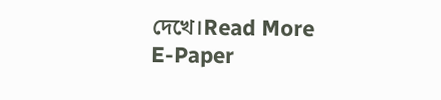দেখে।Read More
E-Paper